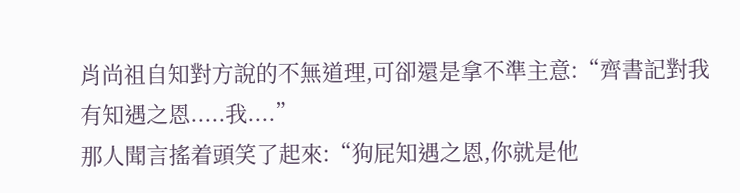肖尚祖自知對方說的不無道理,可卻還是拿不準主意:“齊書記對我有知遇之恩.....我....”
那人聞言搖着頭笑了起來:“狗屁知遇之恩,你就是他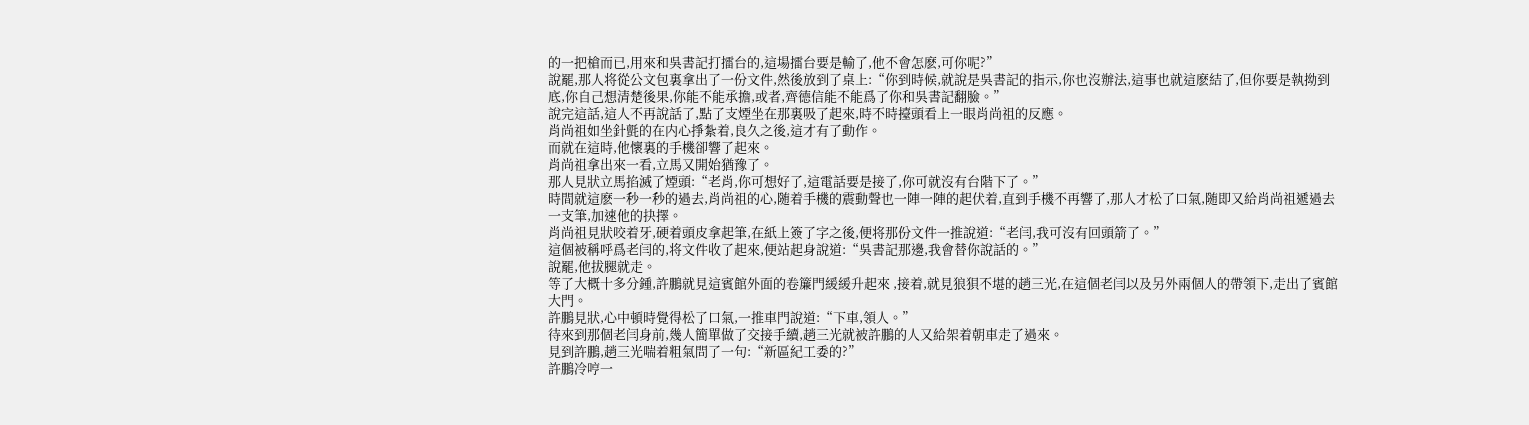的一把槍而已,用來和吳書記打擂台的,這場擂台要是輸了,他不會怎麽,可你呢?”
說罷,那人将從公文包裏拿出了一份文件,然後放到了桌上:“你到時候,就說是吳書記的指示,你也沒辦法,這事也就這麽結了,但你要是執拗到底,你自己想清楚後果,你能不能承擔,或者,齊德信能不能爲了你和吳書記翻臉。”
說完這話,這人不再說話了,點了支煙坐在那裏吸了起來,時不時擡頭看上一眼肖尚祖的反應。
肖尚祖如坐針氈的在内心掙紮着,良久之後,這才有了動作。
而就在這時,他懷裏的手機卻響了起來。
肖尚祖拿出來一看,立馬又開始猶豫了。
那人見狀立馬掐滅了煙頭:“老肖,你可想好了,這電話要是接了,你可就沒有台階下了。”
時間就這麽一秒一秒的過去,肖尚祖的心,随着手機的震動聲也一陣一陣的起伏着,直到手機不再響了,那人才松了口氣,随即又給肖尚祖遞過去一支筆,加速他的抉擇。
肖尚祖見狀咬着牙,硬着頭皮拿起筆,在紙上簽了字之後,便将那份文件一推說道:“老闫,我可沒有回頭箭了。”
這個被稱呼爲老闫的,将文件收了起來,便站起身說道:“吳書記那邊,我會替你說話的。”
說罷,他拔腿就走。
等了大概十多分鍾,許鵬就見這賓館外面的卷簾門緩緩升起來 ,接着,就見狼狽不堪的趙三光,在這個老闫以及另外兩個人的帶領下,走出了賓館大門。
許鵬見狀,心中頓時覺得松了口氣,一推車門說道:“下車,領人。”
待來到那個老闫身前,幾人簡單做了交接手續,趙三光就被許鵬的人又給架着朝車走了過來。
見到許鵬,趙三光喘着粗氣問了一句:“新區紀工委的?”
許鵬冷哼一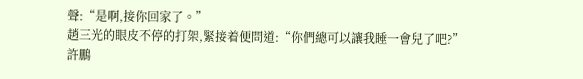聲:“是啊,接你回家了。”
趙三光的眼皮不停的打架,緊接着便問道:“你們總可以讓我睡一會兒了吧?”
許鵬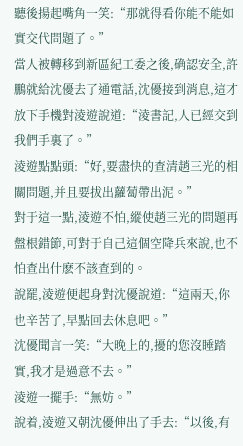聽後揚起嘴角一笑:“那就得看你能不能如實交代問題了。”
當人被轉移到新區紀工委之後,确認安全,許鵬就給沈優去了通電話,沈優接到消息,這才放下手機對淩遊說道:“淩書記,人已經交到我們手裏了。”
淩遊點點頭:“好,要盡快的查清趙三光的相關問題,并且要拔出蘿蔔帶出泥。”
對于這一點,淩遊不怕,縱使趙三光的問題再盤根錯節,可對于自己這個空降兵來說,也不怕查出什麽不該查到的。
說罷,淩遊便起身對沈優說道:“這兩天,你也辛苦了,早點回去休息吧。”
沈優聞言一笑:“大晚上的,擾的您沒睡踏實,我才是過意不去。”
淩遊一擺手:“無妨。”
說着,淩遊又朝沈優伸出了手去:“以後,有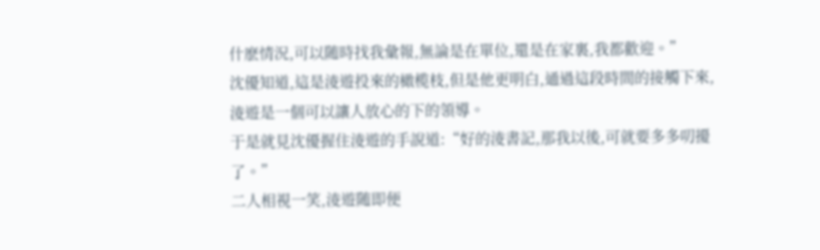什麽情況,可以随時找我彙報,無論是在單位,還是在家裏,我都歡迎。”
沈優知道,這是淩遊投來的橄榄枝,但是他更明白,通過這段時間的接觸下來,淩遊是一個可以讓人放心的下的領導。
于是就見沈優握住淩遊的手說道:“好的淩書記,那我以後,可就要多多叨擾了。”
二人相視一笑,淩遊随即便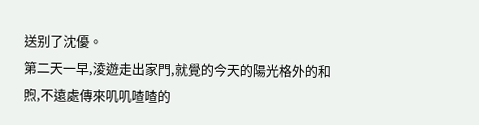送别了沈優。
第二天一早,淩遊走出家門,就覺的今天的陽光格外的和煦,不遠處傳來叽叽喳喳的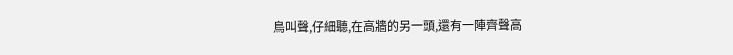鳥叫聲,仔細聽,在高牆的另一頭,還有一陣齊聲高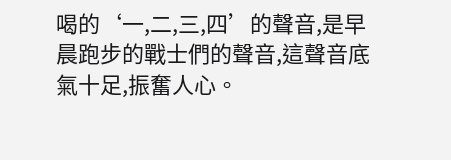喝的‘一,二,三,四’的聲音,是早晨跑步的戰士們的聲音,這聲音底氣十足,振奮人心。